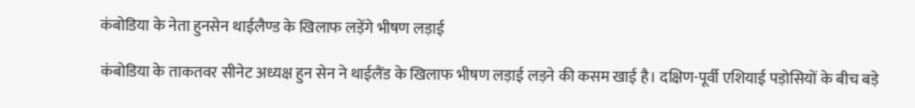कंबोडिया के नेता हुनसेन थाईलैण्ड के खिलाफ लड़ेंगे भीषण लड़ाई

कंबोडिया के ताकतवर सीनेट अध्यक्ष हुन सेन ने थाईलैंड के खिलाफ भीषण लड़ाई लड़ने की कसम खाई है। दक्षिण-पूर्वी एशियाई पड़ोसियों के बीच बड़े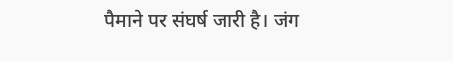पैमाने पर संघर्ष जारी है। जंग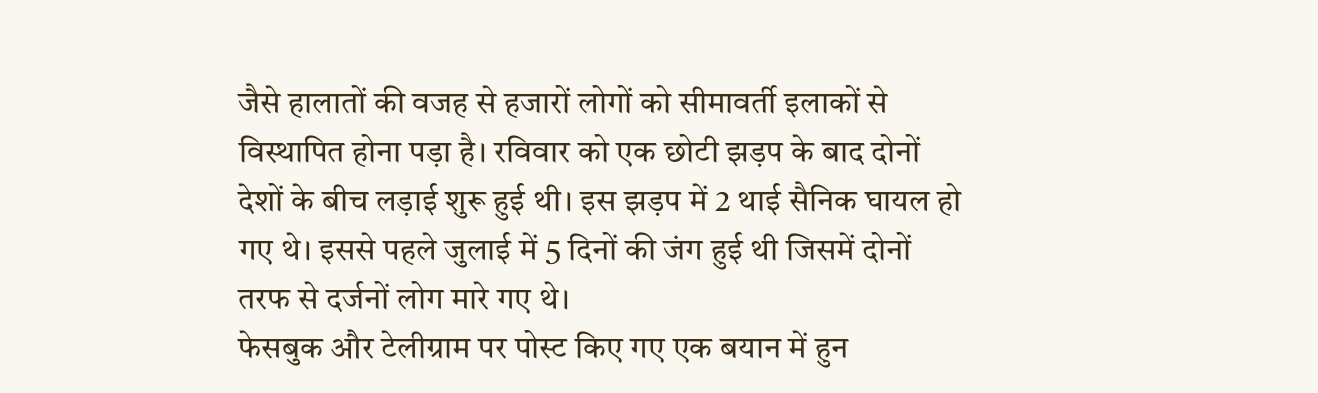जैसे हालातों की वजह से हजारों लोगों को सीमावर्ती इलाकों से विस्थापित होना पड़ा है। रविवार को एक छोटी झड़प के बाद दोनों देशों के बीच लड़ाई शुरू हुई थी। इस झड़प में 2 थाई सैनिक घायल हो गए थे। इससे पहले जुलाई में 5 दिनों की जंग हुई थी जिसमें दोनों तरफ से दर्जनों लोग मारे गए थे।
फेसबुक और टेलीग्राम पर पोस्ट किए गए एक बयान में हुन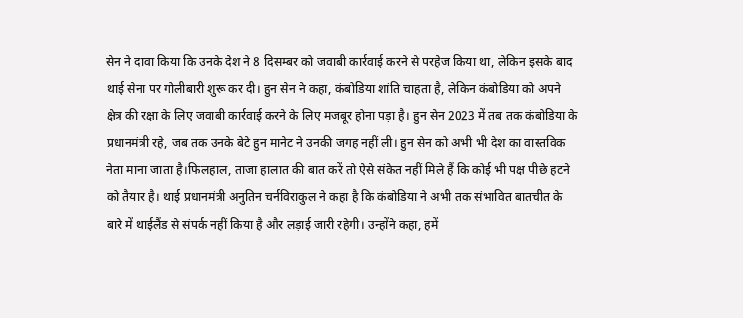सेन ने दावा किया कि उनके देश ने 8 दिसम्बर को जवाबी कार्रवाई करने से परहेज किया था, लेकिन इसके बाद थाई सेना पर गोलीबारी शुरू कर दी। हुन सेन ने कहा, कंबोडिया शांति चाहता है, लेकिन कंबोडिया को अपने क्षेत्र की रक्षा के लिए जवाबी कार्रवाई करने के लिए मजबूर होना पड़ा है। हुन सेन 2023 में तब तक कंबोडिया के प्रधानमंत्री रहे, जब तक उनके बेटे हुन मानेट ने उनकी जगह नहीं ली। हुन सेन को अभी भी देश का वास्तविक नेता माना जाता है।फिलहाल, ताजा हालात की बात करें तो ऐसे संकेत नहीं मिले हैं कि कोई भी पक्ष पीछे हटने को तैयार है। थाई प्रधानमंत्री अनुतिन चर्नविराकुल ने कहा है कि कंबोडिया ने अभी तक संभावित बातचीत के बारे में थाईलैंड से संपर्क नहीं किया है और लड़ाई जारी रहेगी। उन्होंने कहा, हमें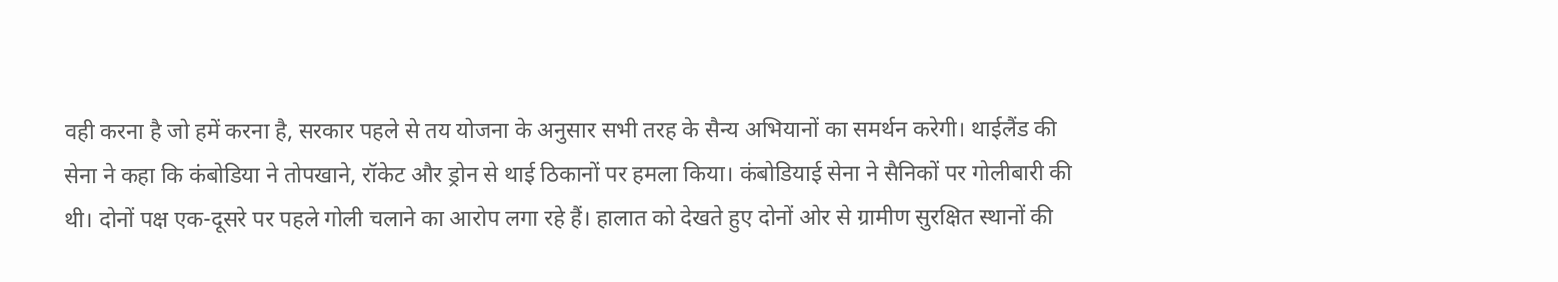वही करना है जो हमें करना है, सरकार पहले से तय योजना के अनुसार सभी तरह के सैन्य अभियानों का समर्थन करेगी। थाईलैंड की सेना ने कहा कि कंबोडिया ने तोपखाने, रॉकेट और ड्रोन से थाई ठिकानों पर हमला किया। कंबोडियाई सेना ने सैनिकों पर गोलीबारी की थी। दोनों पक्ष एक-दूसरे पर पहले गोली चलाने का आरोप लगा रहे हैं। हालात को देखते हुए दोनों ओर से ग्रामीण सुरक्षित स्थानों की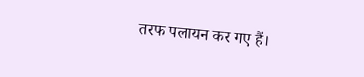तरफ पलायन कर गए हैं।